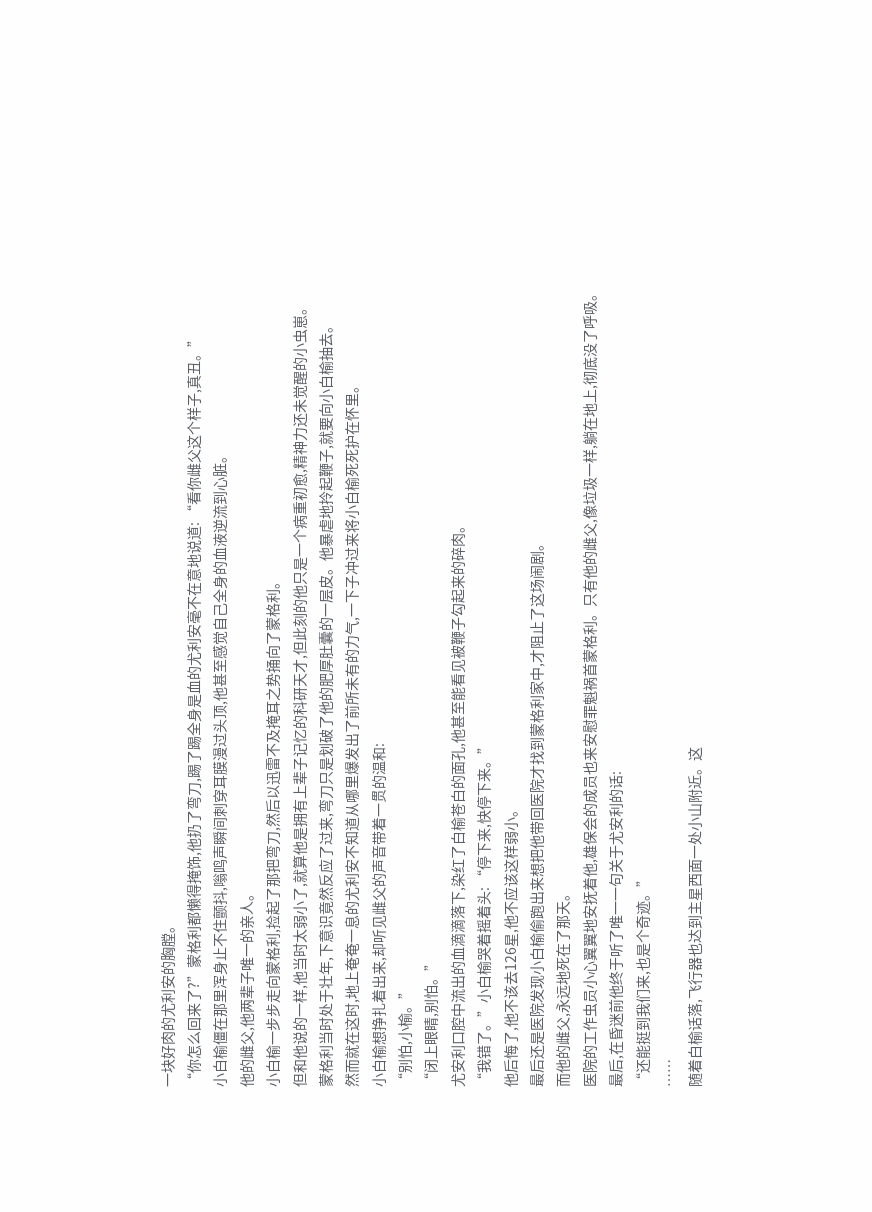一块好肉的尤利安的胸膛。
“你怎么回来了?”蒙格利都懒得掩饰,他扔了弯刀,踢了踢全身是血的尤利安毫不在意地说道: “看你雌父这个样子,真丑。”
小白榆僵在那里浑身止不住颤抖,嗡鸣声瞬间刺穿耳膜漫过头顶,他甚至感觉自己全身的血液逆流到心脏。
他的雌父,他两辈子唯一的亲人。
小白榆一步步走向蒙格利,捡起了那把弯刀,然后以迅雷不及掩耳之势捅向了蒙格利。
但和他说的一样,他当时太弱小了,就算他是拥有上辈子记忆的科研天才,但此刻的他只是一个病重初愈,精神力还未觉醒的小虫崽。
蒙格利当时处于壮年,下意识竟然反应了过来,弯刀只是划破了他的肥厚肚囊的一层皮。他暴虐地拎起鞭子,就要向小白榆抽去。
然而就在这时,地上奄奄一息的尤利安不知道从哪里爆发出了前所未有的力气,一下子冲过来将小白榆死死护在怀里。
小白榆想挣扎着出来,却听见雌父的声音带着一贯的温和:
“别怕,小榆。”
“闭上眼睛,别怕。”
尤安利口腔中流出的血滴滴落下,染红了白榆苍白的面孔,他甚至能看见被鞭子勾起来的碎肉。
“我错了。”小白榆哭着摇着头: “停下来,快停下来。”
他后悔了,他不该去126星,他不应该这样弱小。
最后还是医院发现小白榆偷跑出来想把他带回医院才找到蒙格利家中,才阻止了这场闹剧。
而他的雌父,永远地死在了那天。
医院的工作虫员小心翼翼地安抚着他,雄保会的成员也来安慰罪魁祸首蒙格利。只有他的雌父,像垃圾一样,躺在地上,彻底没了呼吸。
最后,在昏迷前他终于听了唯一一句关于尤安利的话:
“还能挺到我们来,也是个奇迹。”
……
随着白榆话落,飞行器也达到主星西面一处小山附近。这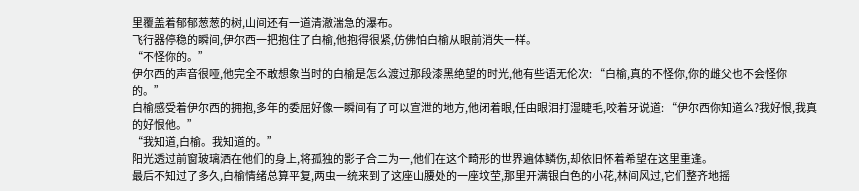里覆盖着郁郁葱葱的树,山间还有一道清澈湍急的瀑布。
飞行器停稳的瞬间,伊尔西一把抱住了白榆,他抱得很紧,仿佛怕白榆从眼前消失一样。
“不怪你的。”
伊尔西的声音很哑,他完全不敢想象当时的白榆是怎么渡过那段漆黑绝望的时光,他有些语无伦次: “白榆,真的不怪你,你的雌父也不会怪你的。”
白榆感受着伊尔西的拥抱,多年的委屈好像一瞬间有了可以宣泄的地方,他闭着眼,任由眼泪打湿睫毛,咬着牙说道: “伊尔西你知道么?我好恨,我真的好恨他。”
“我知道,白榆。我知道的。”
阳光透过前窗玻璃洒在他们的身上,将孤独的影子合二为一,他们在这个畸形的世界遍体鳞伤,却依旧怀着希望在这里重逢。
最后不知过了多久,白榆情绪总算平复,两虫一统来到了这座山腰处的一座坟茔,那里开满银白色的小花,林间风过,它们整齐地摇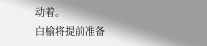动着。
白榆将提前准备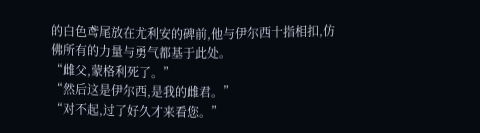的白色鸢尾放在尤利安的碑前,他与伊尔西十指相扣,仿佛所有的力量与勇气都基于此处。
“雌父,蒙格利死了。”
“然后这是伊尔西,是我的雌君。”
“对不起,过了好久才来看您。”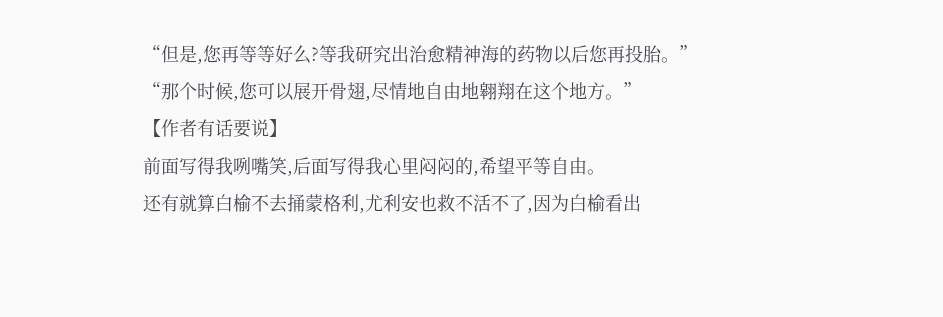“但是,您再等等好么?等我研究出治愈精神海的药物以后您再投胎。”
“那个时候,您可以展开骨翅,尽情地自由地翱翔在这个地方。”
【作者有话要说】
前面写得我咧嘴笑,后面写得我心里闷闷的,希望平等自由。
还有就算白榆不去捅蒙格利,尤利安也救不活不了,因为白榆看出